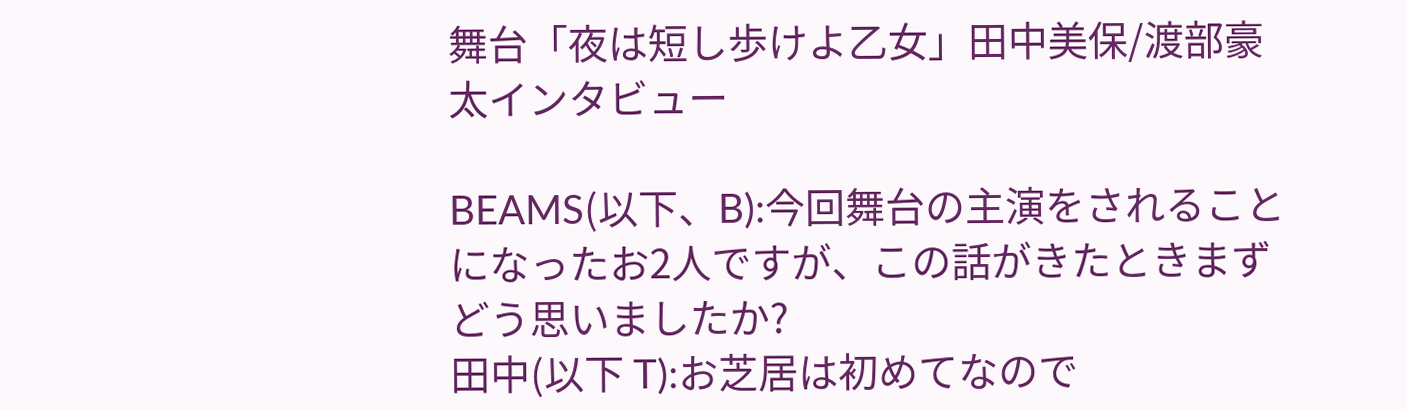舞台「夜は短し歩けよ乙女」田中美保/渡部豪太インタビュー

BEAMS(以下、B):今回舞台の主演をされることになったお2人ですが、この話がきたときまずどう思いましたか?
田中(以下 T):お芝居は初めてなので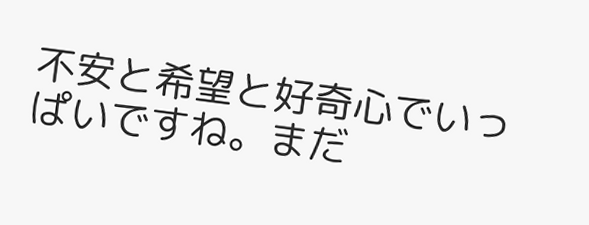不安と希望と好奇心でいっぱいですね。まだ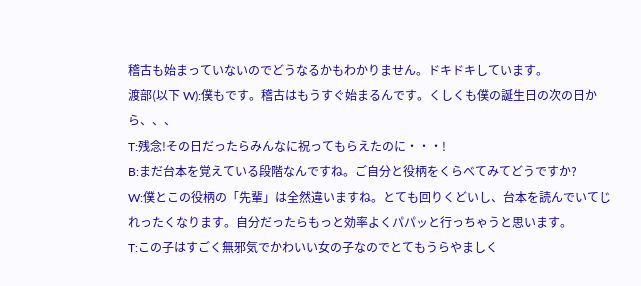稽古も始まっていないのでどうなるかもわかりません。ドキドキしています。
渡部(以下 W):僕もです。稽古はもうすぐ始まるんです。くしくも僕の誕生日の次の日から、、、
T:残念!その日だったらみんなに祝ってもらえたのに・・・!
B:まだ台本を覚えている段階なんですね。ご自分と役柄をくらべてみてどうですか?
W:僕とこの役柄の「先輩」は全然違いますね。とても回りくどいし、台本を読んでいてじれったくなります。自分だったらもっと効率よくパパッと行っちゃうと思います。
T:この子はすごく無邪気でかわいい女の子なのでとてもうらやましく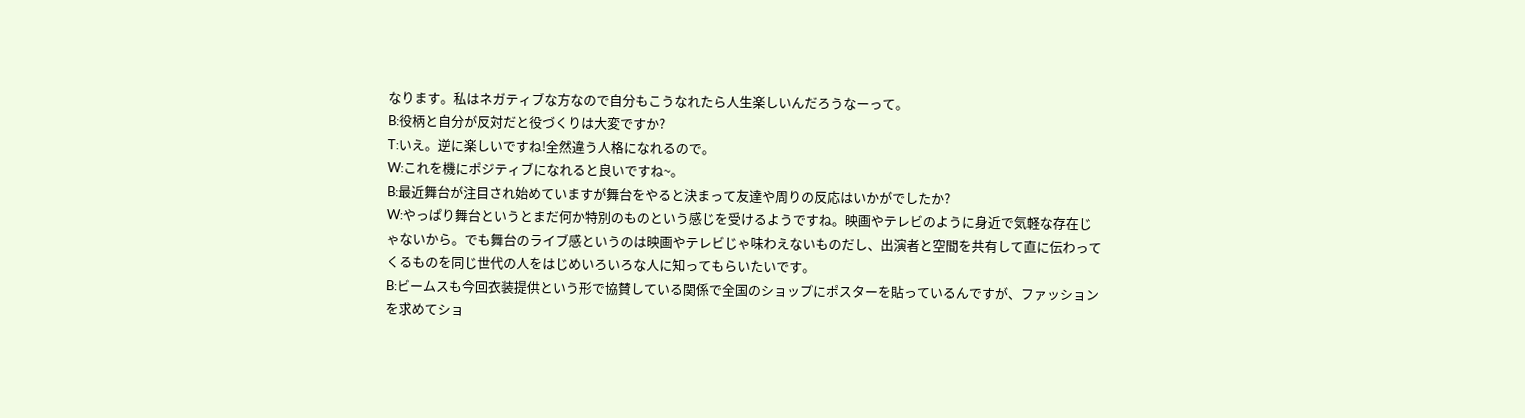なります。私はネガティブな方なので自分もこうなれたら人生楽しいんだろうなーって。
B:役柄と自分が反対だと役づくりは大変ですか?
T:いえ。逆に楽しいですね!全然違う人格になれるので。
W:これを機にポジティブになれると良いですね~。
B:最近舞台が注目され始めていますが舞台をやると決まって友達や周りの反応はいかがでしたか?
W:やっぱり舞台というとまだ何か特別のものという感じを受けるようですね。映画やテレビのように身近で気軽な存在じゃないから。でも舞台のライブ感というのは映画やテレビじゃ味わえないものだし、出演者と空間を共有して直に伝わってくるものを同じ世代の人をはじめいろいろな人に知ってもらいたいです。
B:ビームスも今回衣装提供という形で協賛している関係で全国のショップにポスターを貼っているんですが、ファッションを求めてショ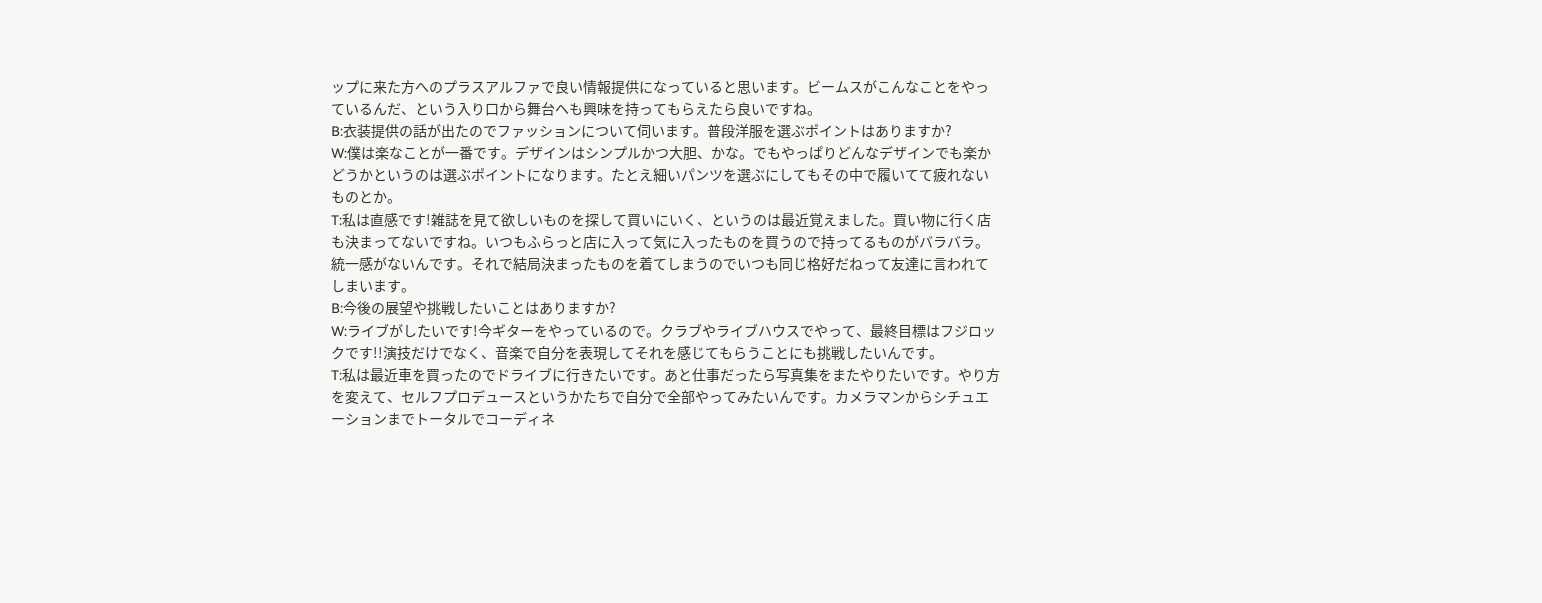ップに来た方へのプラスアルファで良い情報提供になっていると思います。ビームスがこんなことをやっているんだ、という入り口から舞台へも興味を持ってもらえたら良いですね。
B:衣装提供の話が出たのでファッションについて伺います。普段洋服を選ぶポイントはありますか?
W:僕は楽なことが一番です。デザインはシンプルかつ大胆、かな。でもやっぱりどんなデザインでも楽かどうかというのは選ぶポイントになります。たとえ細いパンツを選ぶにしてもその中で履いてて疲れないものとか。
T:私は直感です!雑誌を見て欲しいものを探して買いにいく、というのは最近覚えました。買い物に行く店も決まってないですね。いつもふらっと店に入って気に入ったものを買うので持ってるものがバラバラ。統一感がないんです。それで結局決まったものを着てしまうのでいつも同じ格好だねって友達に言われてしまいます。
B:今後の展望や挑戦したいことはありますか?
W:ライブがしたいです!今ギターをやっているので。クラブやライブハウスでやって、最終目標はフジロックです!!演技だけでなく、音楽で自分を表現してそれを感じてもらうことにも挑戦したいんです。
T:私は最近車を買ったのでドライブに行きたいです。あと仕事だったら写真集をまたやりたいです。やり方を変えて、セルフプロデュースというかたちで自分で全部やってみたいんです。カメラマンからシチュエーションまでトータルでコーディネ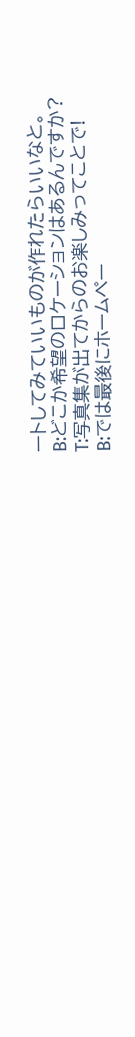ートしてみていいものが作れたらいいなと。
B:どこか希望のロケーションはあるんですか?
T:写真集が出てからのお楽しみってことで!
B:では最後にホームペー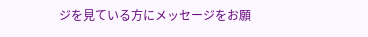ジを見ている方にメッセージをお願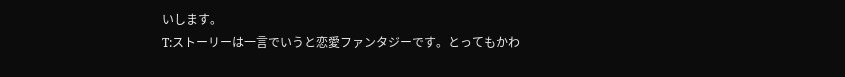いします。
T:ストーリーは一言でいうと恋愛ファンタジーです。とってもかわ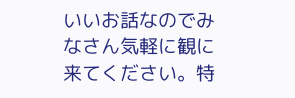いいお話なのでみなさん気軽に観に来てください。特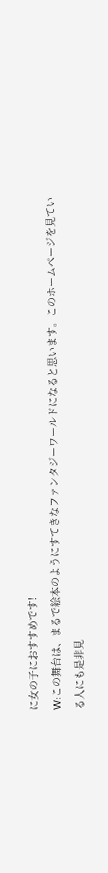に女の子におすすめです!
W:この舞台は、まるで絵本のようにすてきなファンタジーワールドになると思います。このホームページを見ている人にも是非見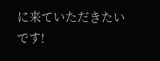に来ていただきたいです!